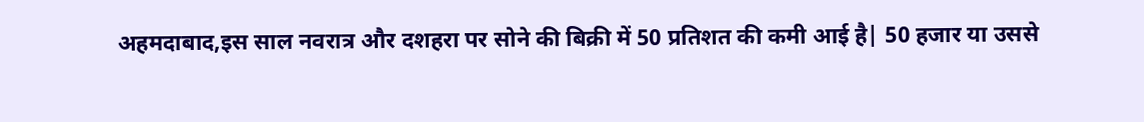अहमदाबाद,इस साल नवरात्र और दशहरा पर सोने की बिक्री में 50 प्रतिशत की कमी आई है| 50 हजार या उससे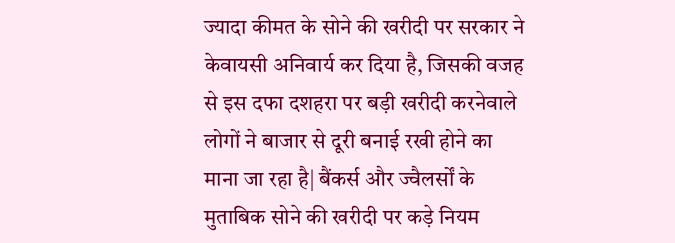ज्यादा कीमत के सोने की खरीदी पर सरकार ने केवायसी अनिवार्य कर दिया है, जिसकी वजह से इस दफा दशहरा पर बड़ी खरीदी करनेवाले लोगों ने बाजार से दूरी बनाई रखी होने का माना जा रहा है| बैंकर्स और ज्वैलर्सों के मुताबिक सोने की खरीदी पर कड़े नियम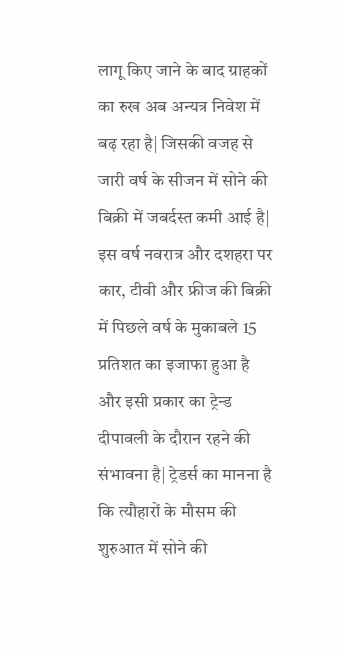लागू किए जाने के बाद ग्राहकों का रुख अब अन्यत्र निवेश में बढ़ रहा है| जिसकी वजह से जारी वर्ष के सीजन में सोने की बिक्री में जबर्दस्त कमी आई है| इस वर्ष नवरात्र और दशहरा पर कार, टीवी और फ्रीज की बिक्री में पिछले वर्ष के मुकाबले 15 प्रतिशत का इजाफा हुआ है और इसी प्रकार का ट्रेन्ड दीपावली के दौरान रहने की संभावना है| ट्रेडर्स का मानना है कि त्यौहारों के मौसम की शुरुआत में सोने की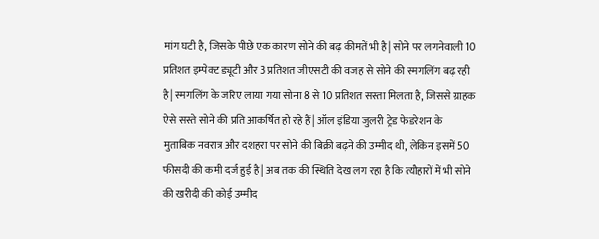मांग घटी है, जिसके पीछे एक कारण सोने की बढ़ कीमतें भी है| सोने पर लगनेवाली 10 प्रतिशत इम्पेक्ट ड्यूटी और 3 प्रतिशत जीएसटी की वजह से सोने की स्मगलिंग बढ़ रही है| स्मगलिंग के जरिए लाया गया सोना 8 से 10 प्रतिशत सस्ता मिलता है, जिससे ग्राहक ऐसे सस्ते सोने की प्रति आकर्षित हो रहे हैं| ऑल इंडिया जुलरी ट्रेड फेडरेशन के मुताबिक नवरात्र और दशहरा पर सोने की बिक्री बढ़ने की उम्मीद थी, लेकिन इसमें 50 फीसदी की कमी दर्ज हुई है| अब तक की स्थिति देख लग रहा है कि त्यौहारों में भी सोने की खरीदी की कोई उम्मीद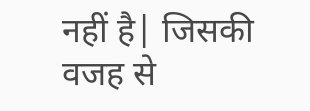नहीं है| जिसकी वजह से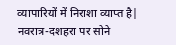व्यापारियों में निराशा व्याप्त है|
नवरात्र-दशहरा पर सोने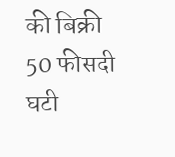की बिक्री 50 फीसदी घटी